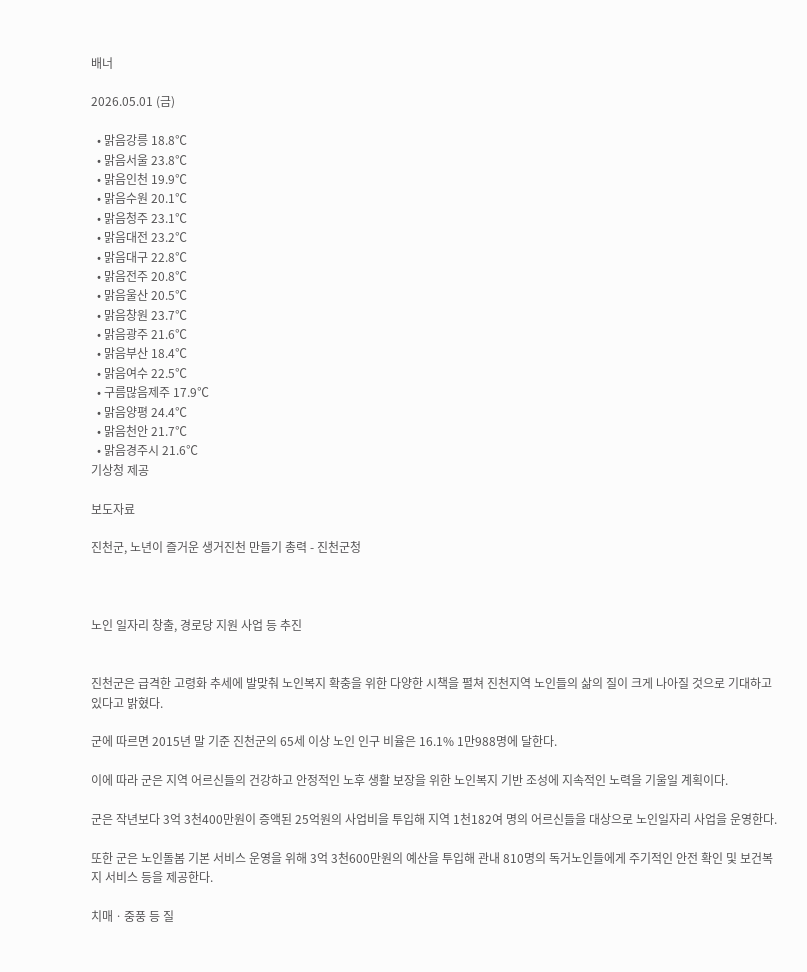배너

2026.05.01 (금)

  • 맑음강릉 18.8℃
  • 맑음서울 23.8℃
  • 맑음인천 19.9℃
  • 맑음수원 20.1℃
  • 맑음청주 23.1℃
  • 맑음대전 23.2℃
  • 맑음대구 22.8℃
  • 맑음전주 20.8℃
  • 맑음울산 20.5℃
  • 맑음창원 23.7℃
  • 맑음광주 21.6℃
  • 맑음부산 18.4℃
  • 맑음여수 22.5℃
  • 구름많음제주 17.9℃
  • 맑음양평 24.4℃
  • 맑음천안 21.7℃
  • 맑음경주시 21.6℃
기상청 제공

보도자료

진천군, 노년이 즐거운 생거진천 만들기 총력 - 진천군청



노인 일자리 창출, 경로당 지원 사업 등 추진


진천군은 급격한 고령화 추세에 발맞춰 노인복지 확충을 위한 다양한 시책을 펼쳐 진천지역 노인들의 삶의 질이 크게 나아질 것으로 기대하고 있다고 밝혔다.

군에 따르면 2015년 말 기준 진천군의 65세 이상 노인 인구 비율은 16.1% 1만988명에 달한다.

이에 따라 군은 지역 어르신들의 건강하고 안정적인 노후 생활 보장을 위한 노인복지 기반 조성에 지속적인 노력을 기울일 계획이다.

군은 작년보다 3억 3천400만원이 증액된 25억원의 사업비을 투입해 지역 1천182여 명의 어르신들을 대상으로 노인일자리 사업을 운영한다.

또한 군은 노인돌봄 기본 서비스 운영을 위해 3억 3천600만원의 예산을 투입해 관내 810명의 독거노인들에게 주기적인 안전 확인 및 보건복지 서비스 등을 제공한다.

치매ㆍ중풍 등 질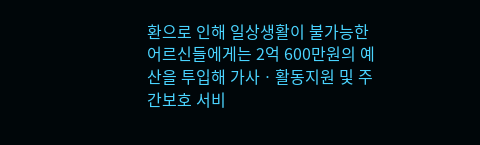환으로 인해 일상생활이 불가능한 어르신들에게는 2억 600만원의 예산을 투입해 가사ㆍ활동지원 및 주간보호 서비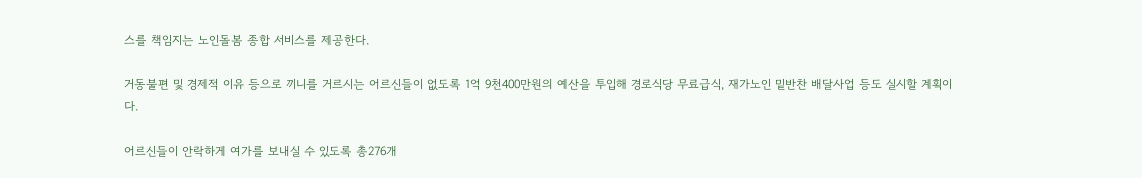스를 책임지는 노인돌봄 종합 서비스를 제공한다.

거동불편 및 경제적 이유 등으로 끼니를 거르시는 어르신들이 없도록 1억 9천400만원의 예산을 투입해 경로식당 무료급식, 재가노인 밑반찬 배달사업 등도 실시할 계획이다.

어르신들이 안락하게 여가를 보내실 수 있도록 총276개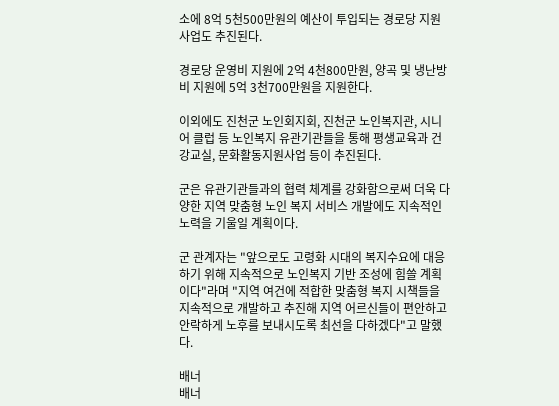소에 8억 5천500만원의 예산이 투입되는 경로당 지원 사업도 추진된다.

경로당 운영비 지원에 2억 4천800만원, 양곡 및 냉난방비 지원에 5억 3천700만원을 지원한다.

이외에도 진천군 노인회지회, 진천군 노인복지관, 시니어 클럽 등 노인복지 유관기관들을 통해 평생교육과 건강교실, 문화활동지원사업 등이 추진된다.

군은 유관기관들과의 협력 체계를 강화함으로써 더욱 다양한 지역 맞춤형 노인 복지 서비스 개발에도 지속적인 노력을 기울일 계획이다.

군 관계자는 "앞으로도 고령화 시대의 복지수요에 대응하기 위해 지속적으로 노인복지 기반 조성에 힘쓸 계획이다"라며 "지역 여건에 적합한 맞춤형 복지 시책들을 지속적으로 개발하고 추진해 지역 어르신들이 편안하고 안락하게 노후를 보내시도록 최선을 다하겠다"고 말했다.

배너
배너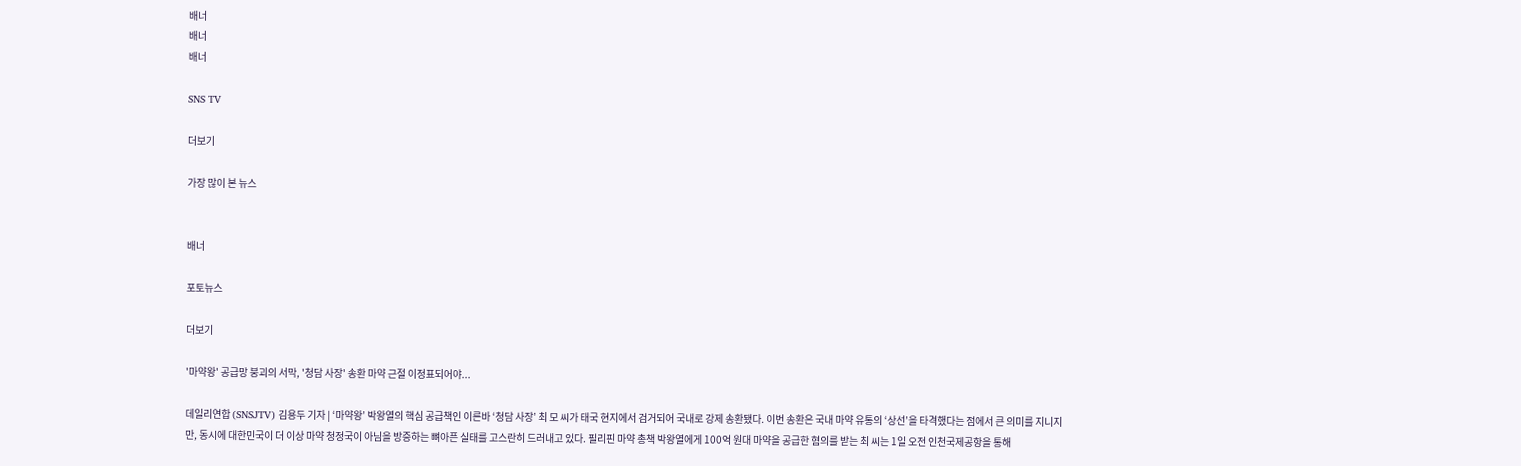배너
배너
배너

SNS TV

더보기

가장 많이 본 뉴스


배너

포토뉴스

더보기

'마약왕' 공급망 붕괴의 서막, '청담 사장' 송환 마약 근절 이정표되어야...

데일리연합 (SNSJTV) 김용두 기자 | ‘마약왕’ 박왕열의 핵심 공급책인 이른바 ‘청담 사장’ 최 모 씨가 태국 현지에서 검거되어 국내로 강제 송환됐다. 이번 송환은 국내 마약 유통의 ‘상선’을 타격했다는 점에서 큰 의미를 지니지만, 동시에 대한민국이 더 이상 마약 청정국이 아님을 방증하는 뼈아픈 실태를 고스란히 드러내고 있다. 필리핀 마약 총책 박왕열에게 100억 원대 마약을 공급한 혐의를 받는 최 씨는 1일 오전 인천국제공항을 통해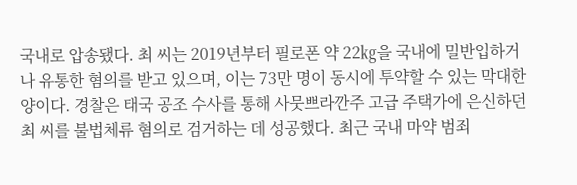국내로 압송됐다. 최 씨는 2019년부터 필로폰 약 22㎏을 국내에 밀반입하거나 유통한 혐의를 받고 있으며, 이는 73만 명이 동시에 투약할 수 있는 막대한 양이다. 경찰은 태국 공조 수사를 통해 사뭇쁘라깐주 고급 주택가에 은신하던 최 씨를 불법체류 혐의로 검거하는 데 성공했다. 최근 국내 마약 범죄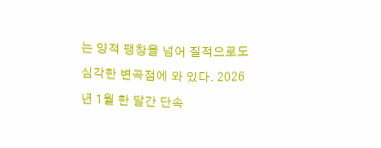는 양적 팽창을 넘어 질적으로도 심각한 변곡점에 와 있다. 2026년 1월 한 달간 단속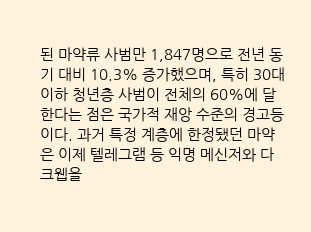된 마약류 사범만 1,847명으로 전년 동기 대비 10.3% 증가했으며, 특히 30대 이하 청년층 사범이 전체의 60%에 달한다는 점은 국가적 재앙 수준의 경고등이다. 과거 특정 계층에 한정됐던 마약은 이제 텔레그램 등 익명 메신저와 다크웹을